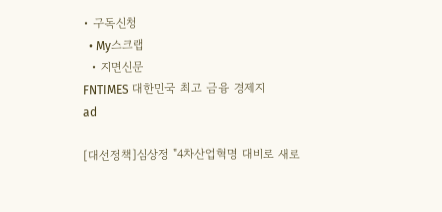• 구독신청
  • My스크랩
  • 지면신문
FNTIMES 대한민국 최고 금융 경제지
ad

[대선정책]심상정 "4차산업혁명 대비로 새로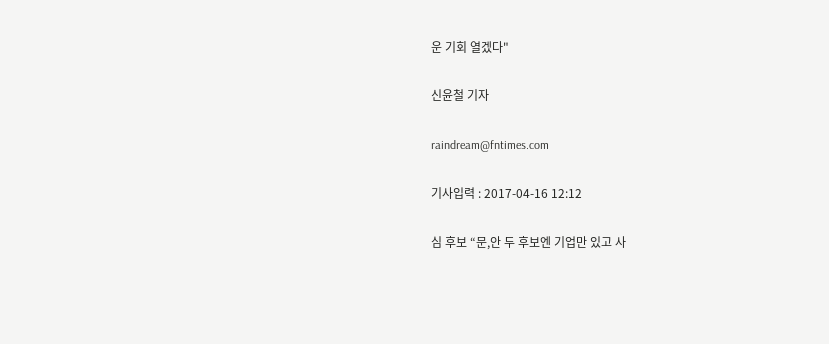운 기회 열겠다"

신윤철 기자

raindream@fntimes.com

기사입력 : 2017-04-16 12:12

심 후보 “문,안 두 후보엔 기업만 있고 사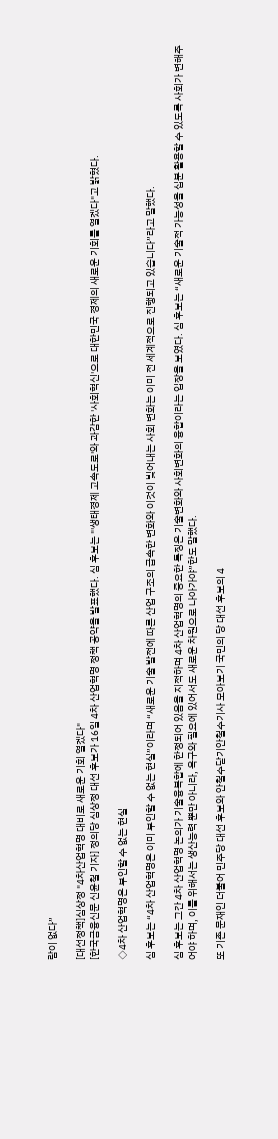람이 없다”

[대선정책]심상정 "4차산업혁명 대비로 새로운 기회 열겠다"
[한국금융신문 신윤철 기자] 정의당 심상정 대선 후보가 16일 4차 산업혁명 정책 공약을 발표했다. 심 후보는 "'생태경제 고속도로'와 과감한 '사회혁신'으로 대한민국 경제의 새로운 기회를 열겠다"고 밝혔다.

◇4차 산업혁명은 부인할 수 없는 현실

심 후보는 “4차 산업혁명은 이미 부인할 수 없는 현실”이라며 “새로운 기술 발전에 따른 산업 구조의 급속한 변화와 이것이 빚어내는 사회 변화는 이미 전 세계적으로 진행되고 있습니다”라고 말했다.

심 후보는 그간 4차 산업혁명 논의가 기술융복합에 한정되어 있음을 지적하며 4차 산업혁명의 중요한 특징은 기술변화와 사회변화의 융합이라는 입장을 보였다. 심 후보는 “새로운 기술적 가능성을 십분 활용할 수 있도록 사회가 변해주어야 하며, 이를 위해서는 생산능력 뿐만 아니라, 욕구와 필요에 있어서도 새로운 차원으로 나아가야”한도 말했다.

또 기존 문재인 더불어 민주당 대선 후보와 안철수닫기안철수기사 모아보기 국민의 당 대선 후보의 4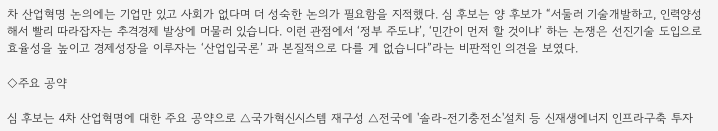차 산업혁명 논의에는 기업만 있고 사회가 없다며 더 성숙한 논의가 필요함을 지적했다. 심 후보는 양 후보가 “서둘러 기술개발하고, 인력양성 해서 빨리 따라잡자는 추격경제 발상에 머물러 있습니다. 이런 관점에서 ‘정부 주도냐’, ‘민간이 먼저 할 것이냐’ 하는 논쟁은 선진기술 도입으로 효율성을 높이고 경제성장을 이루자는 ‘산업입국론’ 과 본질적으로 다를 게 없습니다”라는 비판적인 의견을 보였다.

◇주요 공약

심 후보는 4차 산업혁명에 대한 주요 공약으로 △국가혁신시스템 재구성 △전국에 '솔라-전기충전소'설치 등 신재생에너지 인프라구축 투자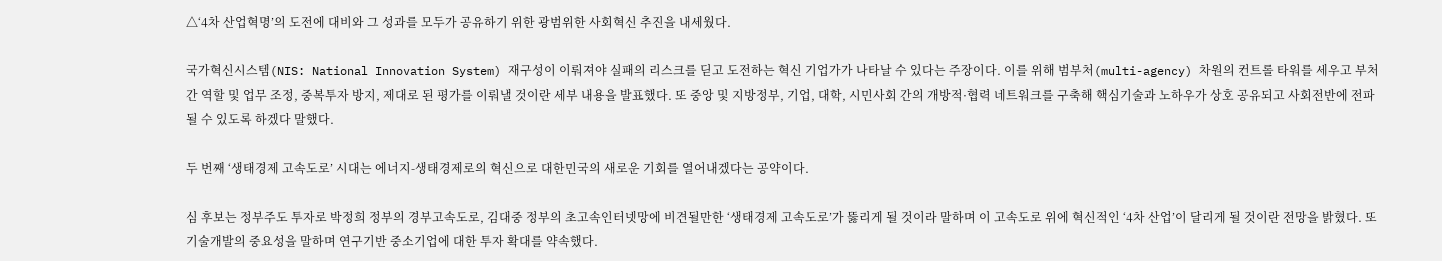△‘4차 산업혁명’의 도전에 대비와 그 성과를 모두가 공유하기 위한 광범위한 사회혁신 추진을 내세웠다.

국가혁신시스템(NIS: National Innovation System) 재구성이 이뤄져야 실패의 리스크를 딛고 도전하는 혁신 기업가가 나타날 수 있다는 주장이다. 이를 위해 범부처(multi-agency) 차원의 컨트롤 타워를 세우고 부처 간 역할 및 업무 조정, 중복투자 방지, 제대로 된 평가를 이뤄낼 것이란 세부 내용을 발표했다. 또 중앙 및 지방정부, 기업, 대학, 시민사회 간의 개방적·협력 네트워크를 구축해 핵심기술과 노하우가 상호 공유되고 사회전반에 전파될 수 있도록 하겠다 말했다.

두 번째 ‘생태경제 고속도로’ 시대는 에너지-생태경제로의 혁신으로 대한민국의 새로운 기회를 열어내겠다는 공약이다.

심 후보는 정부주도 투자로 박정희 정부의 경부고속도로, 김대중 정부의 초고속인터넷망에 비견될만한 ‘생태경제 고속도로’가 뚫리게 될 것이라 말하며 이 고속도로 위에 혁신적인 ‘4차 산업’이 달리게 될 것이란 전망을 밝혔다. 또 기술개발의 중요성을 말하며 연구기반 중소기업에 대한 투자 확대를 약속했다.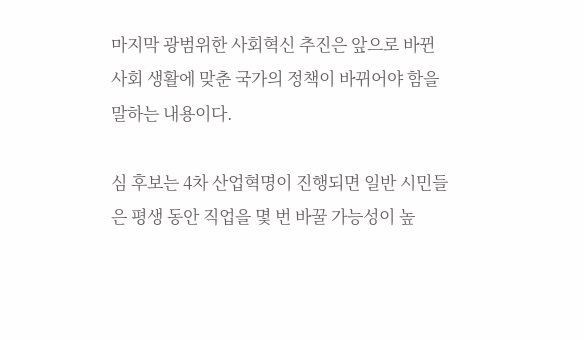마지막 광범위한 사회혁신 추진은 앞으로 바뀐 사회 생활에 맞춘 국가의 정책이 바뀌어야 함을 말하는 내용이다.

심 후보는 4차 산업혁명이 진행되면 일반 시민들은 평생 동안 직업을 몇 번 바꿀 가능성이 높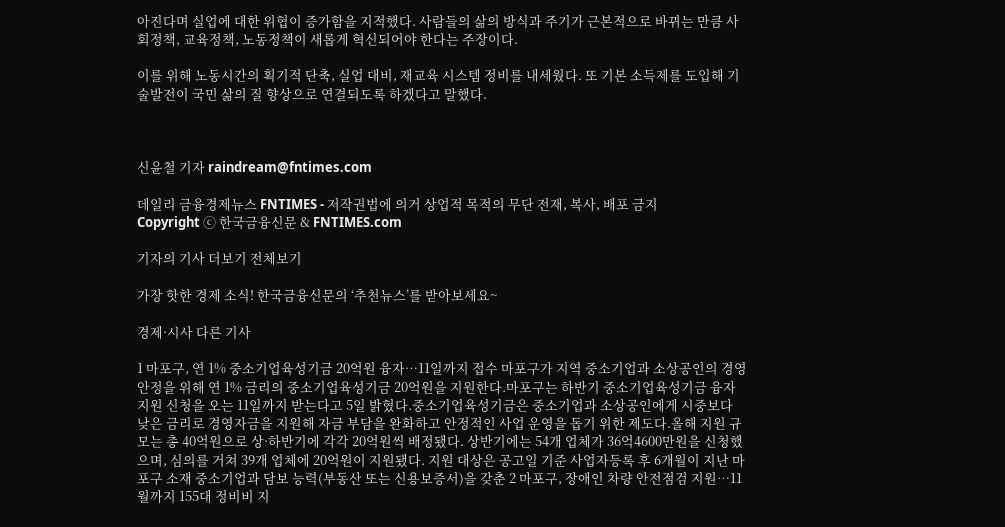아진다며 실업에 대한 위협이 증가함을 지적했다. 사람들의 삶의 방식과 주기가 근본적으로 바뀌는 만큼 사회정책, 교육정책, 노동정책이 새롭게 혁신되어야 한다는 주장이다.

이를 위해 노동시간의 획기적 단축, 실업 대비, 재교육 시스템 정비를 내세웠다. 또 기본 소득제를 도입해 기술발전이 국민 삶의 질 향상으로 연결되도록 하겠다고 말했다.



신윤철 기자 raindream@fntimes.com

데일리 금융경제뉴스 FNTIMES - 저작권법에 의거 상업적 목적의 무단 전재, 복사, 배포 금지
Copyright ⓒ 한국금융신문 & FNTIMES.com

기자의 기사 더보기 전체보기

가장 핫한 경제 소식! 한국금융신문의 ‘추천뉴스’를 받아보세요~

경제·시사 다른 기사

1 마포구, 연 1% 중소기업육성기금 20억원 융자…11일까지 접수 마포구가 지역 중소기업과 소상공인의 경영 안정을 위해 연 1% 금리의 중소기업육성기금 20억원을 지원한다.마포구는 하반기 중소기업육성기금 융자 지원 신청을 오는 11일까지 받는다고 5일 밝혔다.중소기업육성기금은 중소기업과 소상공인에게 시중보다 낮은 금리로 경영자금을 지원해 자금 부담을 완화하고 안정적인 사업 운영을 돕기 위한 제도다.올해 지원 규모는 총 40억원으로 상·하반기에 각각 20억원씩 배정됐다. 상반기에는 54개 업체가 36억4600만원을 신청했으며, 심의를 거쳐 39개 업체에 20억원이 지원됐다. 지원 대상은 공고일 기준 사업자등록 후 6개월이 지난 마포구 소재 중소기업과 담보 능력(부동산 또는 신용보증서)을 갖춘 2 마포구, 장애인 차량 안전점검 지원…11월까지 155대 정비비 지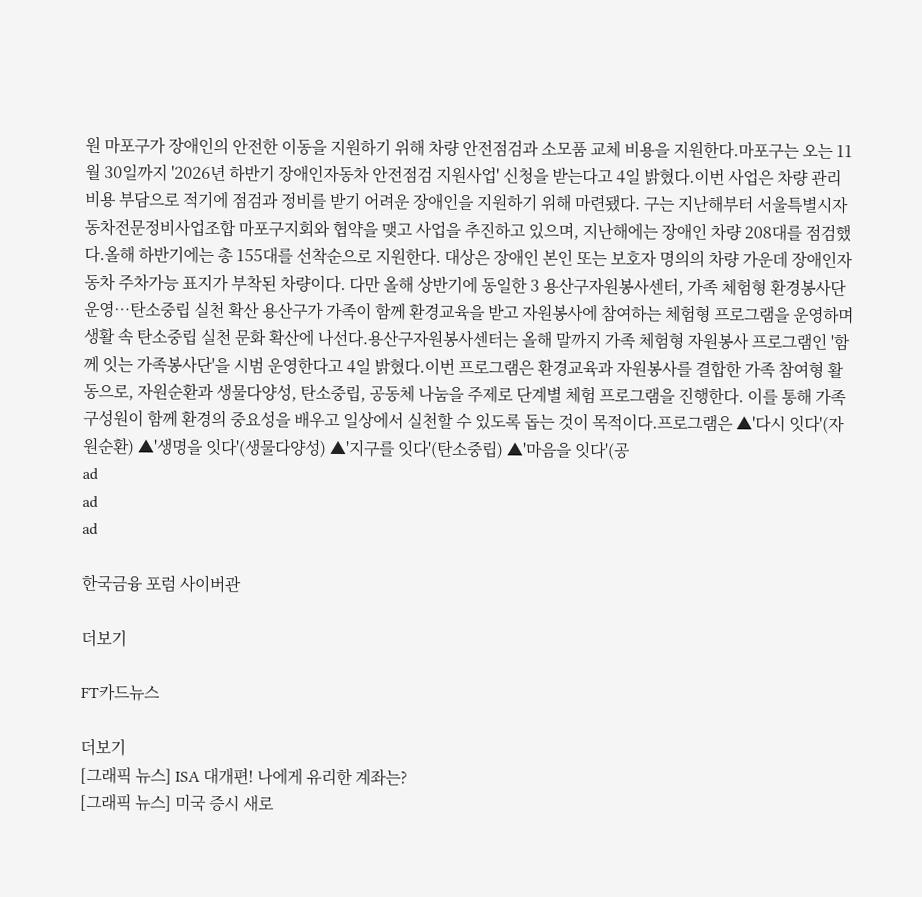원 마포구가 장애인의 안전한 이동을 지원하기 위해 차량 안전점검과 소모품 교체 비용을 지원한다.마포구는 오는 11월 30일까지 '2026년 하반기 장애인자동차 안전점검 지원사업' 신청을 받는다고 4일 밝혔다.이번 사업은 차량 관리 비용 부담으로 적기에 점검과 정비를 받기 어려운 장애인을 지원하기 위해 마련됐다. 구는 지난해부터 서울특별시자동차전문정비사업조합 마포구지회와 협약을 맺고 사업을 추진하고 있으며, 지난해에는 장애인 차량 208대를 점검했다.올해 하반기에는 총 155대를 선착순으로 지원한다. 대상은 장애인 본인 또는 보호자 명의의 차량 가운데 장애인자동차 주차가능 표지가 부착된 차량이다. 다만 올해 상반기에 동일한 3 용산구자원봉사센터, 가족 체험형 환경봉사단 운영…탄소중립 실천 확산 용산구가 가족이 함께 환경교육을 받고 자원봉사에 참여하는 체험형 프로그램을 운영하며 생활 속 탄소중립 실천 문화 확산에 나선다.용산구자원봉사센터는 올해 말까지 가족 체험형 자원봉사 프로그램인 '함께 잇는 가족봉사단'을 시범 운영한다고 4일 밝혔다.이번 프로그램은 환경교육과 자원봉사를 결합한 가족 참여형 활동으로, 자원순환과 생물다양성, 탄소중립, 공동체 나눔을 주제로 단계별 체험 프로그램을 진행한다. 이를 통해 가족 구성원이 함께 환경의 중요성을 배우고 일상에서 실천할 수 있도록 돕는 것이 목적이다.프로그램은 ▲'다시 잇다'(자원순환) ▲'생명을 잇다'(생물다양성) ▲'지구를 잇다'(탄소중립) ▲'마음을 잇다'(공
ad
ad
ad

한국금융 포럼 사이버관

더보기

FT카드뉴스

더보기
[그래픽 뉴스] ISA 대개편! 나에게 유리한 계좌는?
[그래픽 뉴스] 미국 증시 새로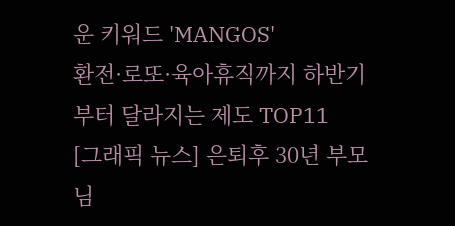운 키워드 'MANGOS'
환전·로또·육아휴직까지 하반기부터 달라지는 제도 TOP11
[그래픽 뉴스] 은퇴후 30년 부모님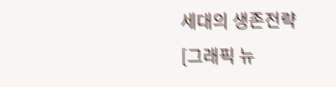세대의 생존전략
[그래픽 뉴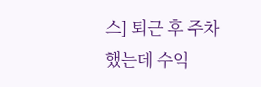스] 퇴근 후 주차했는데 수익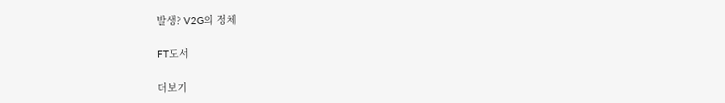발생? V2G의 정체

FT도서

더보기